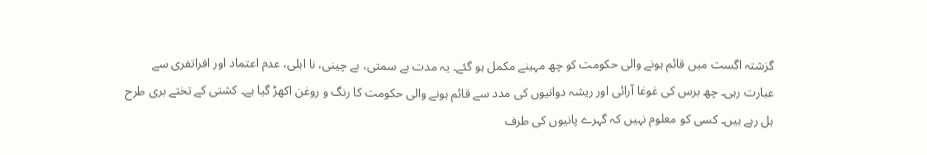گزشتہ اگست میں قائم ہونے والی حکومت کو چھ مہینے مکمل ہو گئے۔ یہ مدت بے سمتی، بے چینی، نا اہلی، عدم اعتماد اور افراتفری سے عبارت رہی۔ چھ برس کی غوغا آرائی اور ریشہ دوانیوں کی مدد سے قائم ہونے والی حکومت کا رنگ و روغن اکھڑ گیا ہے۔ کشتی کے تختے بری طرح ہل رہے ہیں۔ کسی کو معلوم نہیں کہ گہرے پانیوں کی طرف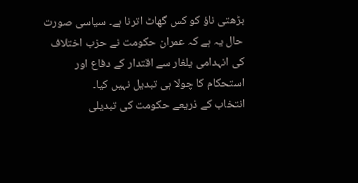بڑھتی ناؤ کو کس گھاٹ اترنا ہے۔ سیاسی صورت حال یہ ہے کہ عمران حکومت نے حزب اختلاف کی انہدامی یلغار سے اقتدار کے دفاع اور استحکام کا چولا ہی تبدیل نہیں کیا۔
انتخاب کے ذریعے حکومت کی تبدیلی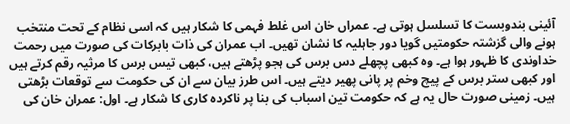آئینی بندوبست کا تسلسل ہوتی ہے۔ عمراں خان اس غلط فہمی کا شکار ہیں کہ اسی نظام کے تحت منتخب ہونے والی گزشتہ حکومتیں گویا دور جاہلیہ کا نشان تھیں۔ اب عمران کی ذات بابرکات کی صورت میں رحمت خداوندی کا ظہور ہوا ہے۔ وہ کبھی پچھلے دس برس کی ہجو پڑھتے ہیں، کبھی تیس برس کا مرثیہ رقم کرتے ہیں اور کبھی ستر برس کے پیچ وخم پر پانی پھیر دیتے ہیں۔ اس طرز بیان سے ان کی حکومت سے توقعات بڑھتی ہیں۔ زمینی صورت حال یہ ہے کہ حکومت تین اسباب کی بنا پر ناکردہ کاری کا شکار ہے۔ اول: عمران خان کی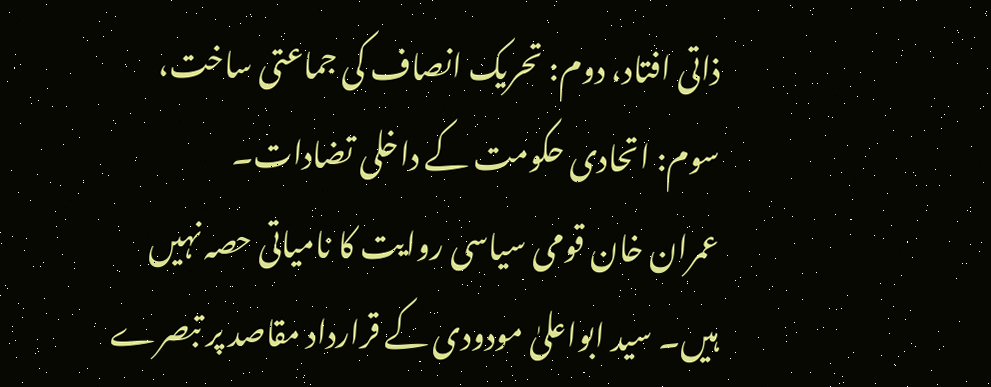ذاتی افتاد، دوم: تحریک انصاف کی جماعتی ساخت، سوم: اتحادی حکومت کے داخلی تضادات۔
عمران خان قومی سیاسی روایت کا نامیاتی حصہ نہیں ہیں۔ سید ابواعلیٰ مودودی کے قرارداد مقاصد پر تبصرے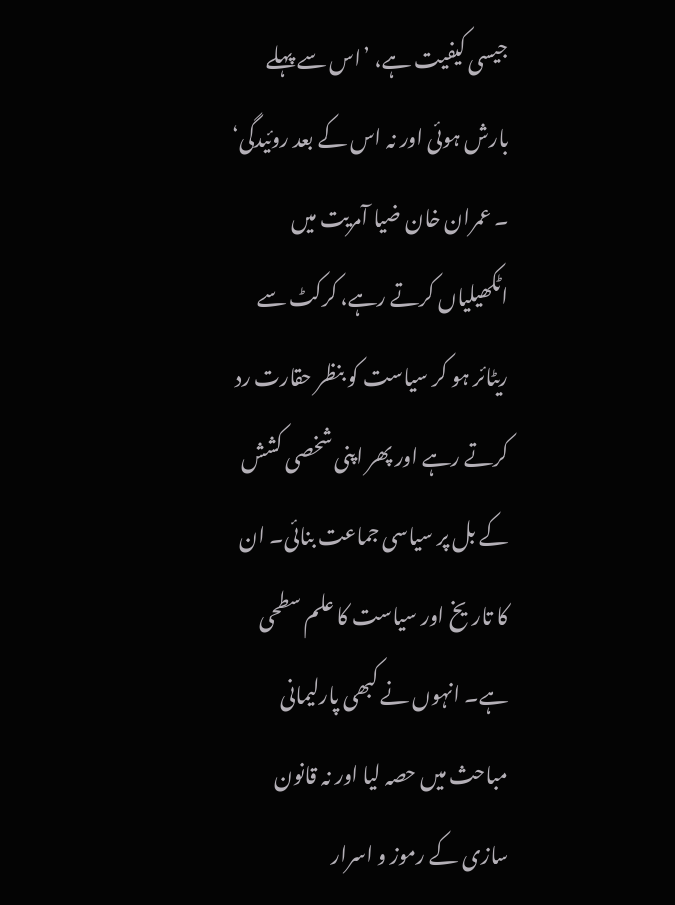جیسی کیفیت ہے، ’اس سے پہلے بارش ہوئی اور نہ اس کے بعد روئیدگی‘ ۔ عمران خان ضیا آمریت میں اٹکھیلیاں کرتے رہے، کرکٹ سے ریٹائر ہو کر سیاست کو بنظر حقارت رد کرتے رہے اور پھر اپنی شخصی کشش کے بل پر سیاسی جماعت بنائی۔ ان کا تاریخ اور سیاست کا علم سطحی ہے۔ انہوں نے کبھی پارلیمانی مباحث میں حصہ لیا اور نہ قانون سازی کے رموز و اسرار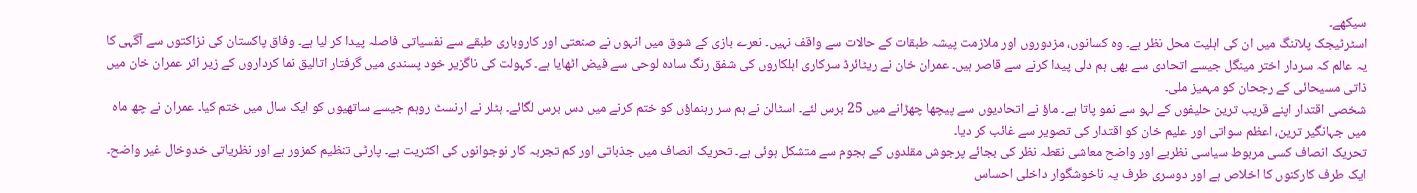سیکھے۔
اسٹرٹیجک پلاننگ میں ان کی اہلیت محل نظر ہے۔ وہ کسانوں، مزدوروں اور ملازمت پیشہ طبقات کے حالات سے واقف نہیں۔ نعرے بازی کے شوق میں انہوں نے صنعتی اور کاروباری طبقے سے نفسیاتی فاصلہ پیدا کر لیا ہے۔ وفاق پاکستان کی نزاکتوں سے آگہی کا یہ عالم کہ سردار اختر مینگل جیسے اتحادی سے بھی ہم دلی پیدا کرنے سے قاصر ہیں۔ عمران خان نے ریٹائرڈ سرکاری اہلکاروں کی شفق رنگ سادہ لوحی سے فیض اٹھایا ہے۔ کہولت کی ناگزیر خود پسندی میں گرفتار اتالیق نما کرداروں کے زیر اثر عمران خان میں ذاتی مسیحائی کے رجحان کو مہمیز ملی۔
شخصی اقتدار اپنے قریب ترین حلیفوں کے لہو سے نمو پاتا ہے۔ ماؤ نے اتحادیوں سے پیچھا چھڑانے میں 25 برس لئے۔ اسٹالن نے ہم سر رہنماؤں کو ختم کرنے میں دس برس لگائے۔ ہٹلر نے ارنسٹ روہم جیسے ساتھیوں کو ایک سال میں ختم کیا۔ عمران نے چھ ماہ میں جہانگیر ترین، اعظم سواتی اور علیم خان کو اقتدار کی تصویر سے غائب کر دیا۔
تحریک انصاف کسی مربوط سیاسی نظریے اور واضح معاشی نقطہ نظر کی بجائے پرجوش مقلدوں کے ہجوم سے متشکل ہوئی ہے۔ تحریک انصاف میں جذباتی اور کم تجربہ کار نوجوانوں کی اکثریت ہے۔ پارٹی تنظیم کمزور ہے اور نظریاتی خدوخال غیر واضح۔ ایک طرف کارکنوں کا اخلاص ہے اور دوسری طرف یہ ناخوشگوار داخلی احساس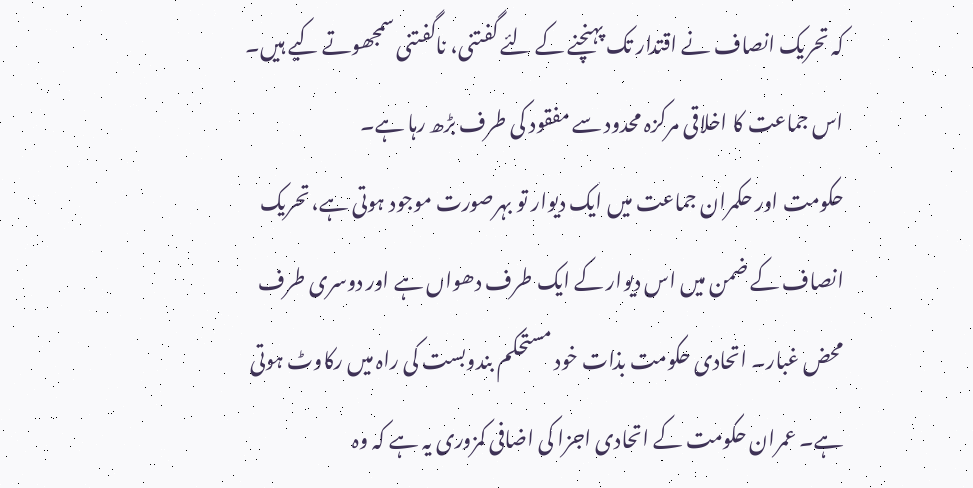کہ تحریک انصاف نے اقتدار تک پہنچنے کے لئے گفتنی، ناگفتنی سمجھوتے کیے ہیں۔ اس جماعت کا اخلاقی مرکزہ محدود سے مفقود کی طرف بڑھ رہا ہے۔
حکومت اور حکمران جماعت میں ایک دیوار تو بہرصورت موجود ہوتی ہے، تحریک انصاف کے ضمن میں اس دیوار کے ایک طرف دھواں ہے اور دوسری طرف محض غبار۔ اتحادی حکومت بذات خود مستحکم بندوبست کی راہ میں رکاوٹ ہوتی ہے۔ عمران حکومت کے اتحادی اجزا کی اضافی کمزوری یہ ہے کہ وہ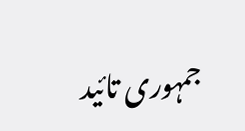جمہوری تائید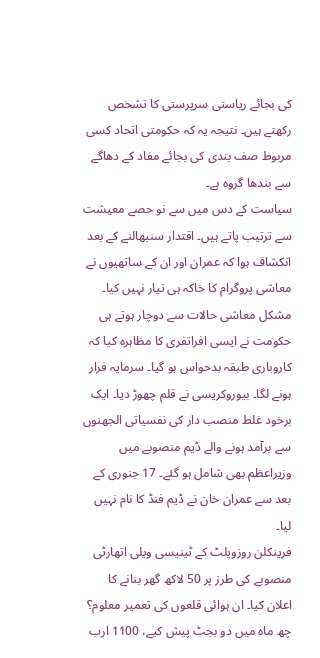کی بجائے ریاستی سرپرستی کا تشخص رکھتے ہیں۔ نتیجہ یہ کہ حکومتی اتحاد کسی مربوط صف بندی کی بجائے مفاد کے دھاگے سے بندھا گروہ ہے۔
سیاست کے دس میں سے نو حصے معیشت سے ترتیب پاتے ہیں۔ اقتدار سنبھالنے کے بعد انکشاف ہوا کہ عمران اور ان کے ساتھیوں نے معاشی پروگرام کا خاکہ ہی تیار نہیں کیا۔ مشکل معاشی حالات سے دوچار ہوتے ہی حکومت نے ایسی افراتفری کا مظاہرہ کیا کہ کاروباری طبقہ بدحواس ہو گیا۔ سرمایہ فرار ہونے لگا۔ بیوروکریسی نے قلم چھوڑ دیا۔ ایک برخود غلط منصب دار کی نفسیاتی الجھنوں سے برآمد ہونے والے ڈیم منصوبے میں وزیراعظم بھی شامل ہو گئے۔ 17 جنوری کے بعد سے عمران خان نے ڈیم فنڈ کا نام نہیں لیا۔
فرینکلن روزویلٹ کے ٹینیسی ویلی اتھارٹی منصوبے کی طرز پر 50 لاکھ گھر بنانے کا اعلان کیا۔ ان ہوائی قلعوں کی تعمیر معلوم؟ چھ ماہ میں دو بجٹ پیش کیے، 1100 ارب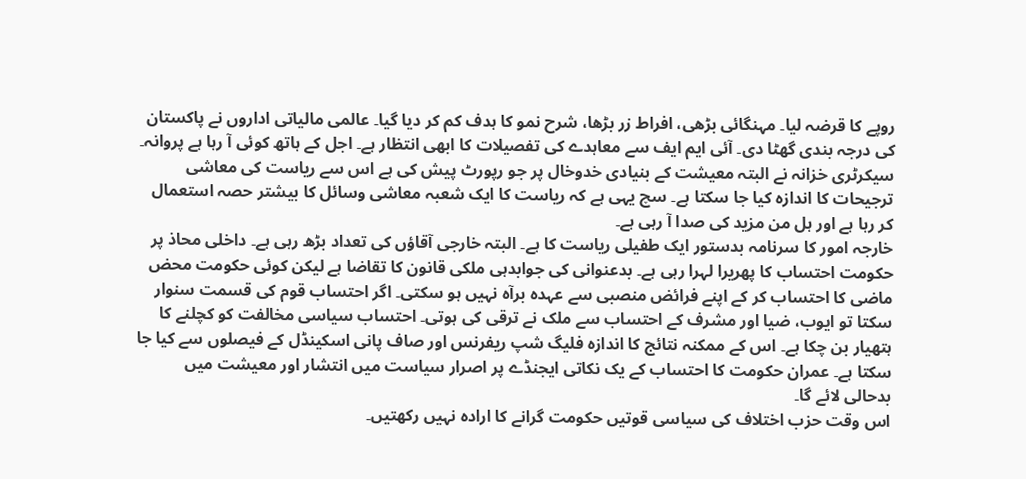روپے کا قرضہ لیا۔ مہنگائی بڑھی، افراط زر بڑھا، شرح نمو کا ہدف کم کر دیا گیا۔ عالمی مالیاتی اداروں نے پاکستان کی درجہ بندی گھٹا دی۔ آئی ایم ایف سے معاہدے کی تفصیلات کا ابھی انتظار ہے۔ اجل کے ہاتھ کوئی آ رہا ہے پروانہ۔ سیکرٹری خزانہ نے البتہ معیشت کے بنیادی خدوخال پر جو رپورٹ پیش کی ہے اس سے ریاست کی معاشی ترجیحات کا اندازہ کیا جا سکتا ہے۔ سچ یہی ہے کہ ریاست کا ایک شعبہ معاشی وسائل کا بیشتر حصہ استعمال کر رہا ہے اور ہل من مزید کی صدا آ رہی ہے۔
خارجہ امور کا سرنامہ بدستور ایک طفیلی ریاست کا ہے۔ البتہ خارجی آقاؤں کی تعداد بڑھ رہی ہے۔ داخلی محاذ پر حکومت احتساب کا پھریرا لہرا رہی ہے۔ بدعنوانی کی جوابدہی ملکی قانون کا تقاضا ہے لیکن کوئی حکومت محض ماضی کا احتساب کر کے اپنے فرائض منصبی سے عہدہ برآہ نہیں ہو سکتی۔ اگر احتساب قوم کی قسمت سنوار سکتا تو ایوب، ضیا اور مشرف کے احتساب سے ملک نے ترقی کی ہوتی۔ احتساب سیاسی مخالفت کو کچلنے کا ہتھیار بن چکا ہے۔ اس کے ممکنہ نتائج کا اندازہ فلیگ شپ ریفرنس اور صاف پانی اسکینڈل کے فیصلوں سے کیا جا سکتا ہے۔ عمران حکومت کا احتساب کے یک نکاتی ایجنڈے پر اصرار سیاست میں انتشار اور معیشت میں بدحالی لائے گا۔
اس وقت حزب اختلاف کی سیاسی قوتیں حکومت گرانے کا ارادہ نہیں رکھتیں۔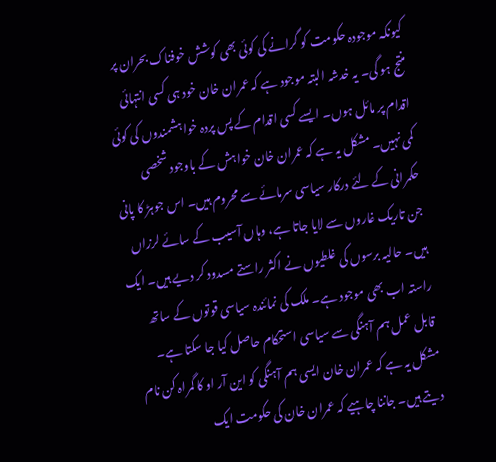کیونکہ موجودہ حکومت کو گرانے کی کوئی بھی کوشش خوفناک بحران پر منتج ہو گی۔ یہ خدشہ البتہ موجود ہے کہ عمران خان خود ہی کسی انتہائی اقدام پر مائل ہوں۔ ایسے کسی اقدام کے پس پردہ خواہشمندوں کی کوئی کمی نہیں۔ مشکل یہ ہے کہ عمران خان خواہش کے باوجود شخصی حکمرانی کے لئے درکار سیاسی سرمائے سے محروم ہیں۔ اس جوہڑ کا پانی جن تاریک غاروں سے لایا جاتا ہے، وہاں آسیب کے سائے لرزاں ہیں۔ حالیہ برسوں کی غلطیوں نے اکثر راستے مسدود کر دیے ہیں۔ ایک راستہ اب بھی موجود ہے۔ ملک کی نمائندہ سیاسی قوتوں کے ساتھ قابل عمل ہم آہنگی سے سیاسی استحکام حاصل کیا جا سکتا ہے۔ مشکل یہ ہے کہ عمران خان ایسی ہم آہنگی کو این آر او کا گمراہ کن نام دیتے ہیں۔ جاننا چاہیے کہ عمران خان کی حکومت ایک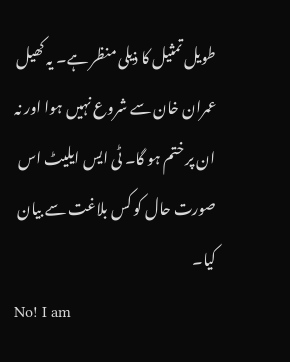طویل تمثیل کا ذیلی منظر ہے۔ یہ کھیل عمران خان سے شروع نہیں ہوا اور نہ ان پر ختم ہو گا۔ ٹی ایس ایلیٹ اس صورت حال کو کس بلاغت سے بیان کیا۔
No! I am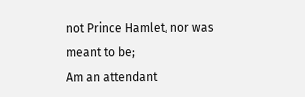not Prince Hamlet، nor was meant to be;
Am an attendant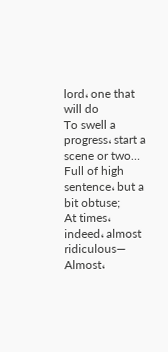lord، one that will do
To swell a progress، start a scene or two…
Full of high sentence، but a bit obtuse;
At times، indeed، almost ridiculous—
Almost،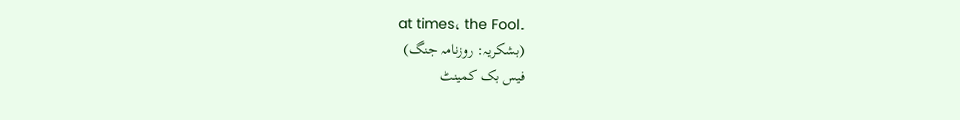at times، the Fool۔
(بشکریہ: روزنامہ جنگ)
فیس بک کمینٹ